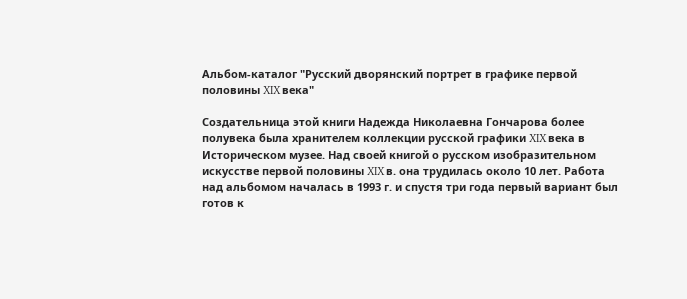Альбом-каталог "Русский дворянский портрет в графике первой половины XIX века"

Создательница этой книги Надежда Николаевна Гончарова более полувека была хранителем коллекции русской графики XIX века в Историческом музее. Над своей книгой о русском изобразительном искусстве первой половины XIX в. она трудилась около 10 лет. Работа над альбомом началась в 1993 г. и спустя три года первый вариант был готов к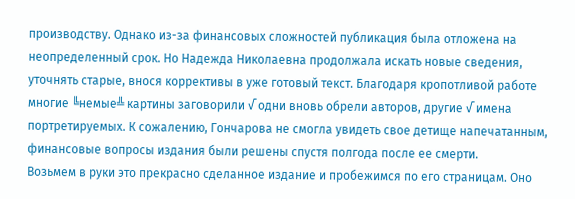производству. Однако из-за финансовых сложностей публикация была отложена на неопределенный срок. Но Надежда Николаевна продолжала искать новые сведения, уточнять старые, внося коррективы в уже готовый текст. Благодаря кропотливой работе многие ╚немые╩ картины заговорили √ одни вновь обрели авторов, другие √ имена портретируемых. К сожалению, Гончарова не смогла увидеть свое детище напечатанным, финансовые вопросы издания были решены спустя полгода после ее смерти.
Возьмем в руки это прекрасно сделанное издание и пробежимся по его страницам. Оно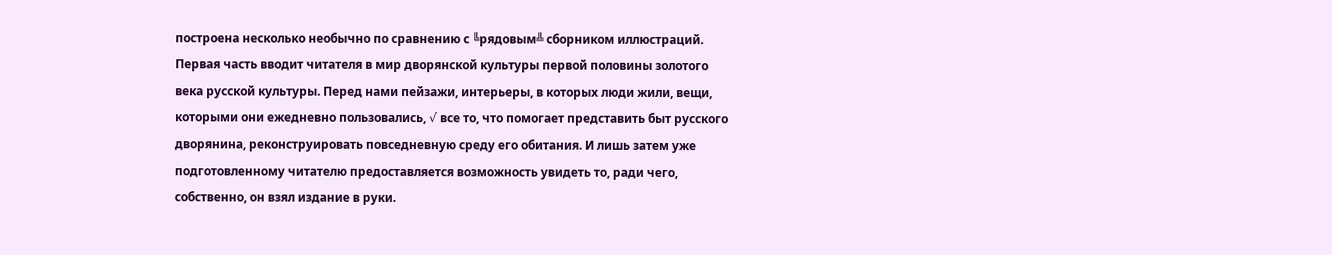построена несколько необычно по сравнению с ╚рядовым╩ сборником иллюстраций. Первая часть вводит читателя в мир дворянской культуры первой половины золотого века русской культуры. Перед нами пейзажи, интерьеры, в которых люди жили, вещи, которыми они ежедневно пользовались, √ все то, что помогает представить быт русского дворянина, реконструировать повседневную среду его обитания. И лишь затем уже подготовленному читателю предоставляется возможность увидеть то, ради чего, собственно, он взял издание в руки.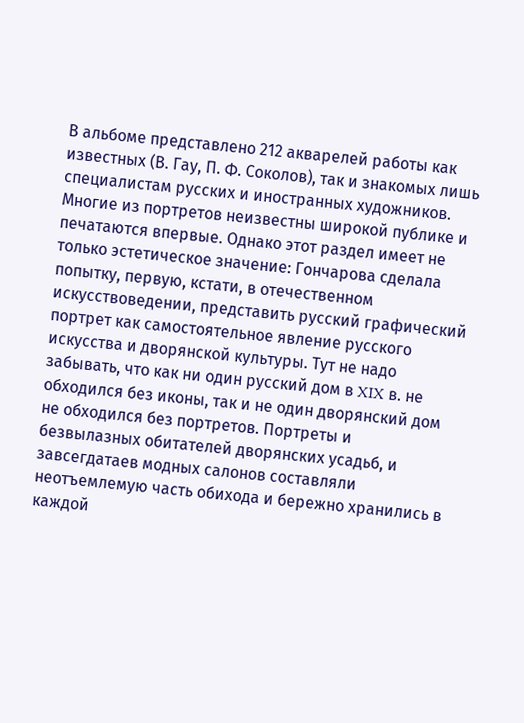В альбоме представлено 212 акварелей работы как известных (В. Гау, П. Ф. Соколов), так и знакомых лишь специалистам русских и иностранных художников. Многие из портретов неизвестны широкой публике и печатаются впервые. Однако этот раздел имеет не только эстетическое значение: Гончарова сделала попытку, первую, кстати, в отечественном искусствоведении, представить русский графический портрет как самостоятельное явление русского искусства и дворянской культуры. Тут не надо забывать, что как ни один русский дом в XIX в. не обходился без иконы, так и не один дворянский дом не обходился без портретов. Портреты и безвылазных обитателей дворянских усадьб, и завсегдатаев модных салонов составляли неотъемлемую часть обихода и бережно хранились в каждой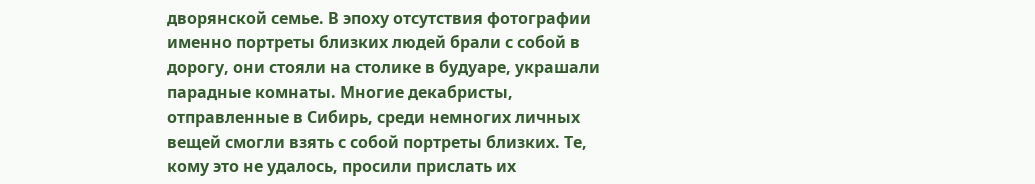дворянской семье. В эпоху отсутствия фотографии именно портреты близких людей брали с собой в дорогу, они стояли на столике в будуаре, украшали парадные комнаты. Многие декабристы, отправленные в Сибирь, среди немногих личных вещей смогли взять с собой портреты близких. Те, кому это не удалось, просили прислать их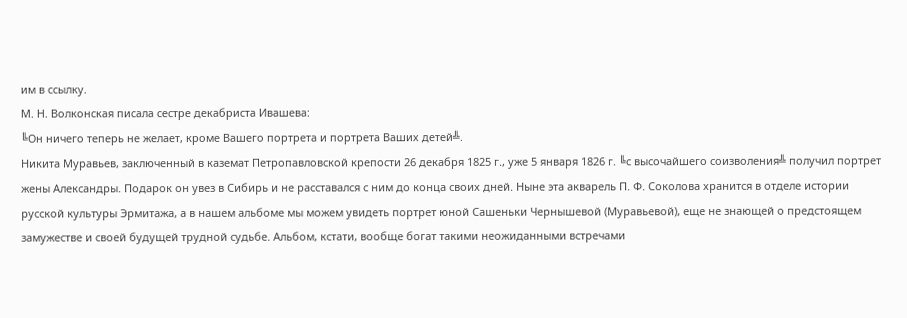им в ссылку.
М. Н. Волконская писала сестре декабриста Ивашева:
╚Он ничего теперь не желает, кроме Вашего портрета и портрета Ваших детей╩.
Никита Муравьев, заключенный в каземат Петропавловской крепости 26 декабря 1825 г., уже 5 января 1826 г. ╚с высочайшего соизволения╩ получил портрет жены Александры. Подарок он увез в Сибирь и не расставался с ним до конца своих дней. Ныне эта акварель П. Ф. Соколова хранится в отделе истории русской культуры Эрмитажа, а в нашем альбоме мы можем увидеть портрет юной Сашеньки Чернышевой (Муравьевой), еще не знающей о предстоящем замужестве и своей будущей трудной судьбе. Альбом, кстати, вообще богат такими неожиданными встречами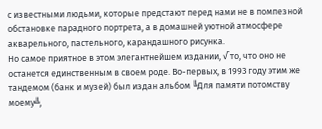с известными людьми, которые предстают перед нами не в помпезной обстановке парадного портрета, а в домашней уютной атмосфере акварельного, пастельного, карандашного рисунка.
Но самое приятное в этом элегантнейшем издании, √ то, что оно не останется единственным в своем роде. Во-первых, в 1993 году этим же тандемом (банк и музей) был издан альбом ╚Для памяти потомству моему╩,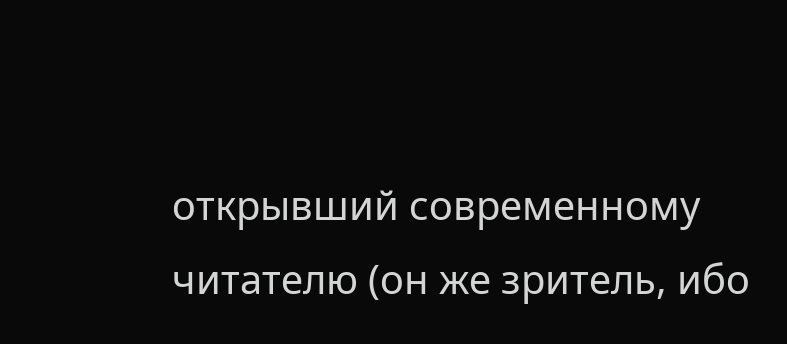открывший современному читателю (он же зритель, ибо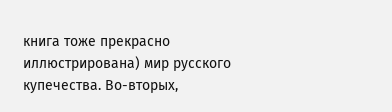книга тоже прекрасно иллюстрирована) мир русского купечества. Во-вторых,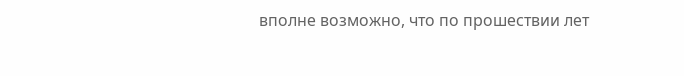вполне возможно, что по прошествии лет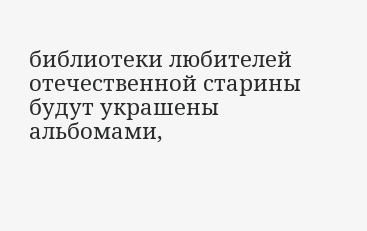библиотеки любителей отечественной старины будут украшены альбомами,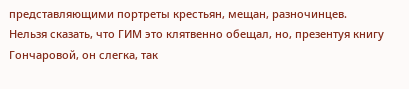представляющими портреты крестьян, мещан, разночинцев. Нельзя сказать, что ГИМ это клятвенно обещал, но, презентуя книгу Гончаровой, он слегка, так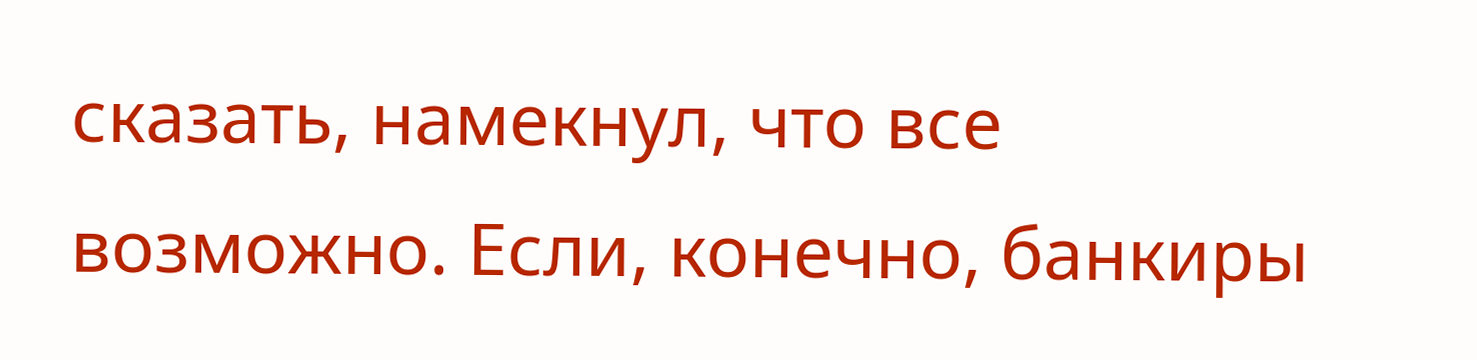сказать, намекнул, что все возможно. Если, конечно, банкиры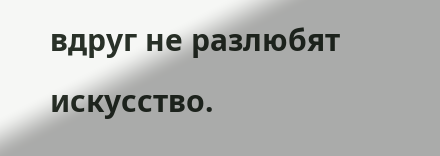вдруг не разлюбят искусство.